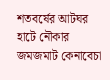শতবর্ষের আটঘর হাটে নৌকার জমজমাট কেনাবেচা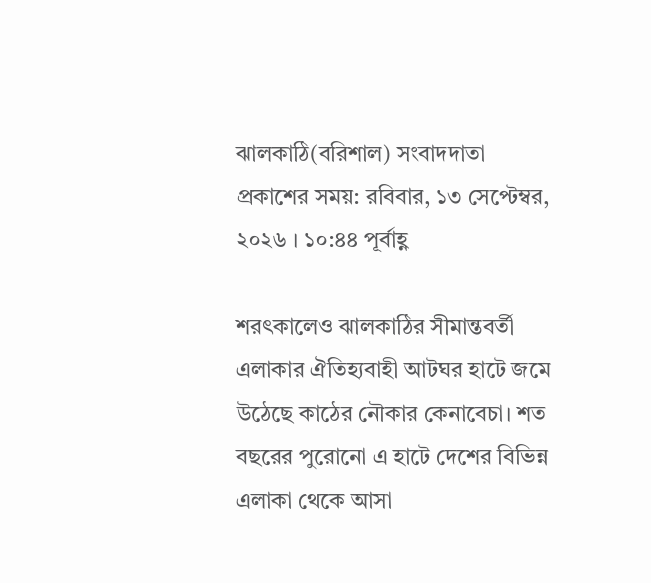ঝালকাঠি(বরিশাল) সংবাদদাতা
প্রকাশের সময়: রবিবার, ১৩ সেপ্টেম্বর, ২০২৬ । ১০:৪৪ পূর্বাহ্ণ

শরৎকালেও ঝালকাঠির সীমান্তবর্তী এলাকার ঐতিহ্যবাহী আটঘর হাটে জমে উঠেছে কাঠের নৌকার কেনাবেচা। শত বছরের পুরোনো এ হাটে দেশের বিভিন্ন এলাকা থেকে আসা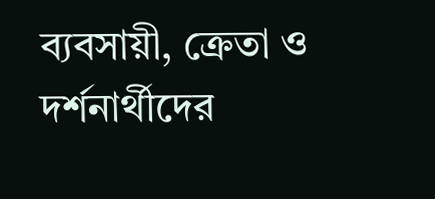ব্যবসায়ী, ক্রেতা ও দর্শনার্থীদের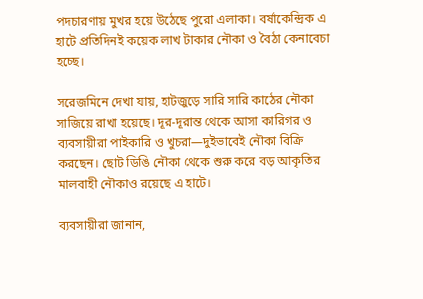পদচারণায় মুখর হয়ে উঠেছে পুরো এলাকা। বর্ষাকেন্দ্রিক এ হাটে প্রতিদিনই কয়েক লাখ টাকার নৌকা ও বৈঠা কেনাবেচা হচ্ছে।

সরেজমিনে দেখা যায়, হাটজুড়ে সারি সারি কাঠের নৌকা সাজিয়ে রাখা হয়েছে। দূর-দূরান্ত থেকে আসা কারিগর ও ব্যবসায়ীরা পাইকারি ও খুচরা—দুইভাবেই নৌকা বিক্রি করছেন। ছোট ডিঙি নৌকা থেকে শুরু করে বড় আকৃতির মালবাহী নৌকাও রয়েছে এ হাটে।

ব্যবসায়ীরা জানান,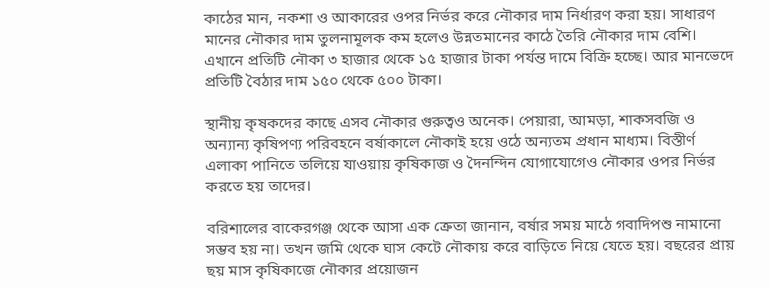কাঠের মান, নকশা ও আকারের ওপর নির্ভর করে নৌকার দাম নির্ধারণ করা হয়। সাধারণ মানের নৌকার দাম তুলনামূলক কম হলেও উন্নতমানের কাঠে তৈরি নৌকার দাম বেশি। এখানে প্রতিটি নৌকা ৩ হাজার থেকে ১৫ হাজার টাকা পর্যন্ত দামে বিক্রি হচ্ছে। আর মানভেদে প্রতিটি বৈঠার দাম ১৫০ থেকে ৫০০ টাকা।

স্থানীয় কৃষকদের কাছে এসব নৌকার গুরুত্বও অনেক। পেয়ারা, আমড়া, শাকসবজি ও অন্যান্য কৃষিপণ্য পরিবহনে বর্ষাকালে নৌকাই হয়ে ওঠে অন্যতম প্রধান মাধ্যম। বিস্তীর্ণ এলাকা পানিতে তলিয়ে যাওয়ায় কৃষিকাজ ও দৈনন্দিন যোগাযোগেও নৌকার ওপর নির্ভর করতে হয় তাদের।

বরিশালের বাকেরগঞ্জ থেকে আসা এক ক্রেতা জানান, বর্ষার সময় মাঠে গবাদিপশু নামানো সম্ভব হয় না। তখন জমি থেকে ঘাস কেটে নৌকায় করে বাড়িতে নিয়ে যেতে হয়। বছরের প্রায় ছয় মাস কৃষিকাজে নৌকার প্রয়োজন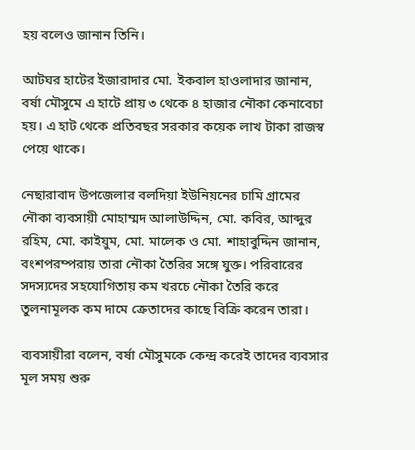হয় বলেও জানান তিনি।

আটঘর হাটের ইজারাদার মো. ইকবাল হাওলাদার জানান, বর্ষা মৌসুমে এ হাটে প্রায় ৩ থেকে ৪ হাজার নৌকা কেনাবেচা হয়। এ হাট থেকে প্রতিবছর সরকার কয়েক লাখ টাকা রাজস্ব পেয়ে থাকে।

নেছারাবাদ উপজেলার বলদিয়া ইউনিয়নের চামি গ্রামের নৌকা ব্যবসায়ী মোহাম্মদ আলাউদ্দিন, মো. কবির, আব্দুর রহিম, মো. কাইয়ুম, মো. মালেক ও মো. শাহাবুদ্দিন জানান, বংশপরম্পরায় তারা নৌকা তৈরির সঙ্গে যুক্ত। পরিবারের সদস্যদের সহযোগিতায় কম খরচে নৌকা তৈরি করে তুলনামূলক কম দামে ক্রেতাদের কাছে বিক্রি করেন তারা।

ব্যবসায়ীরা বলেন, বর্ষা মৌসুমকে কেন্দ্র করেই তাদের ব্যবসার মূল সময় শুরু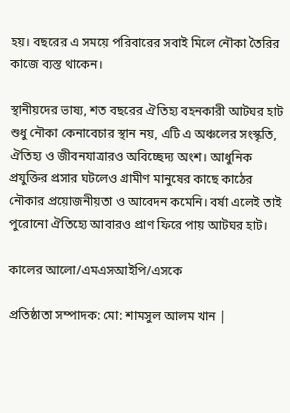হয়। বছরের এ সময়ে পরিবারের সবাই মিলে নৌকা তৈরির কাজে ব্যস্ত থাকেন।

স্থানীয়দের ভাষ্য, শত বছরের ঐতিহ্য বহনকারী আটঘর হাট শুধু নৌকা কেনাবেচার স্থান নয়, এটি এ অঞ্চলের সংস্কৃতি, ঐতিহ্য ও জীবনযাত্রারও অবিচ্ছেদ্য অংশ। আধুনিক প্রযুক্তির প্রসার ঘটলেও গ্রামীণ মানুষের কাছে কাঠের নৌকার প্রয়োজনীয়তা ও আবেদন কমেনি। বর্ষা এলেই তাই পুরোনো ঐতিহ্যে আবারও প্রাণ ফিরে পায় আটঘর হাট।

কালের আলো/এমএসআইপি/এসকে

প্রতিষ্ঠাতা সম্পাদক: মো: শামসুল আলম খান |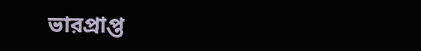ভারপ্রাপ্ত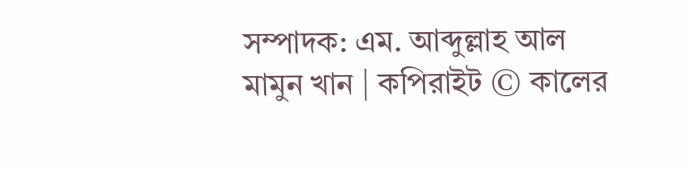সম্পাদক: এম. আব্দুল্লাহ আল মামুন খান | কপিরাইট © কালের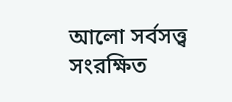আলো সর্বসত্ত্ব সংরক্ষিত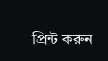প্রিন্ট করুন